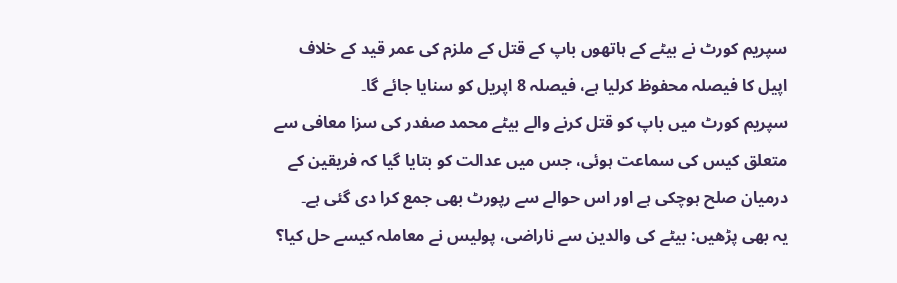سپریم کورٹ نے بیٹے کے ہاتھوں باپ کے قتل کے ملزم کی عمر قید کے خلاف اپیل کا فیصلہ محفوظ کرلیا ہے، فیصلہ 8 اپریل کو سنایا جائے گا۔
سپریم کورٹ میں باپ کو قتل کرنے والے بیٹے محمد صفدر کی سزا معافی سے متعلق کیس کی سماعت ہوئی، جس میں عدالت کو بتایا گیا کہ فریقین کے درمیان صلح ہوچکی ہے اور اس حوالے سے رپورٹ بھی جمع کرا دی گئی ہے۔
یہ بھی پڑھیں: بیٹے کی والدین سے ناراضی، پولیس نے معاملہ کیسے حل کیا؟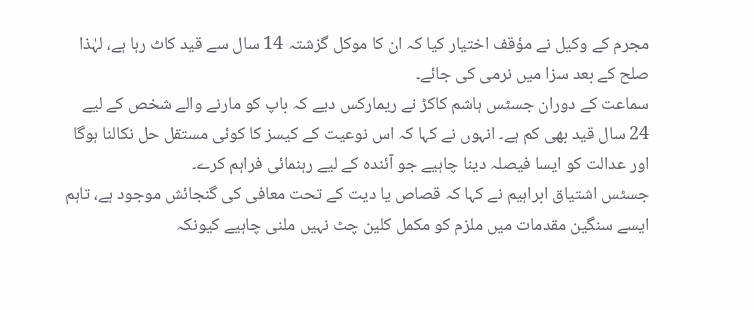مجرم کے وکیل نے مؤقف اختیار کیا کہ ان کا موکل گزشتہ 14 سال سے قید کاٹ رہا ہے، لہٰذا صلح کے بعد سزا میں نرمی کی جائے۔
سماعت کے دوران جسٹس ہاشم کاکڑ نے ریمارکس دیے کہ باپ کو مارنے والے شخص کے لیے 24 سال قید بھی کم ہے۔ انہوں نے کہا کہ اس نوعیت کے کیسز کا کوئی مستقل حل نکالنا ہوگا اور عدالت کو ایسا فیصلہ دینا چاہیے جو آئندہ کے لیے رہنمائی فراہم کرے۔
جسٹس اشتیاق ابراہیم نے کہا کہ قصاص یا دیت کے تحت معافی کی گنجائش موجود ہے، تاہم ایسے سنگین مقدمات میں ملزم کو مکمل کلین چٹ نہیں ملنی چاہیے کیونکہ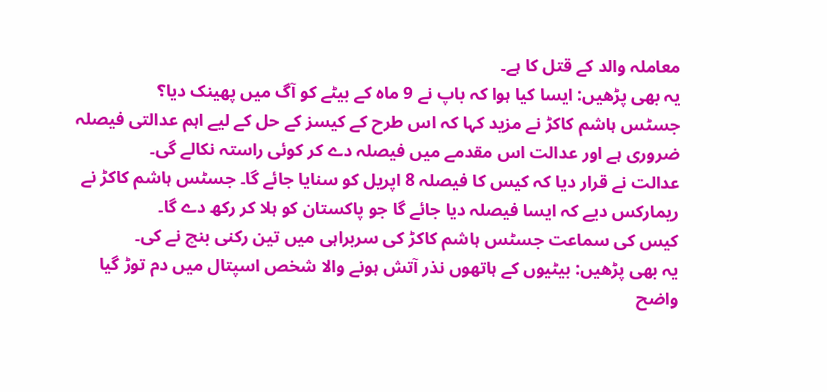معاملہ والد کے قتل کا ہے۔
یہ بھی پڑھیں: ایسا کیا ہوا کہ باپ نے 9 ماہ کے بیٹے کو آگ میں پھینک دیا؟
جسٹس ہاشم کاکڑ نے مزید کہا کہ اس طرح کے کیسز کے حل کے لیے اہم عدالتی فیصلہ ضروری ہے اور عدالت اس مقدمے میں فیصلہ دے کر کوئی راستہ نکالے گی۔
عدالت نے قرار دیا کہ کیس کا فیصلہ 8 اپریل کو سنایا جائے گا۔ جسٹس ہاشم کاکڑ نے ریمارکس دیے کہ ایسا فیصلہ دیا جائے گا جو پاکستان کو ہلا کر رکھ دے گا۔
کیس کی سماعت جسٹس ہاشم کاکڑ کی سربراہی میں تین رکنی بنچ نے کی۔
یہ بھی پڑھیں: بیٹیوں کے ہاتھوں نذر آتش ہونے والا شخص اسپتال میں دم توڑ گیا
واضح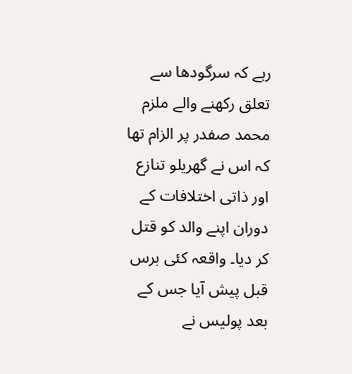رہے کہ سرگودھا سے تعلق رکھنے والے ملزم محمد صفدر پر الزام تھا کہ اس نے گھریلو تنازع اور ذاتی اختلافات کے دوران اپنے والد کو قتل کر دیا۔ واقعہ کئی برس قبل پیش آیا جس کے بعد پولیس نے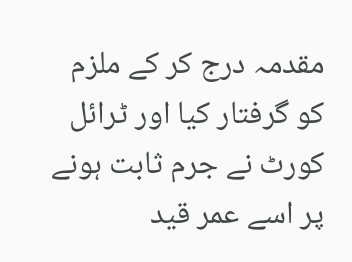مقدمہ درج کر کے ملزم کو گرفتار کیا اور ٹرائل کورٹ نے جرم ثابت ہونے پر اسے عمر قید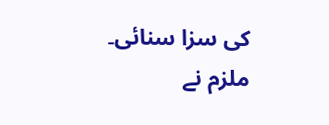کی سزا سنائی۔
ملزم نے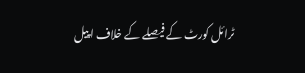ٹرائل کورٹ کے فیصلے کے خلاف اپیل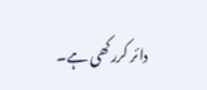دائر کررکھی ہے۔